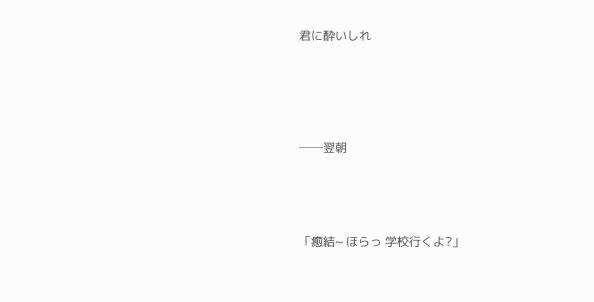君に酔いしれ





──翌朝




「癒結~ ほらっ 学校行くよ?」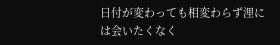日付が変わっても相変わらず浬には会いたくなく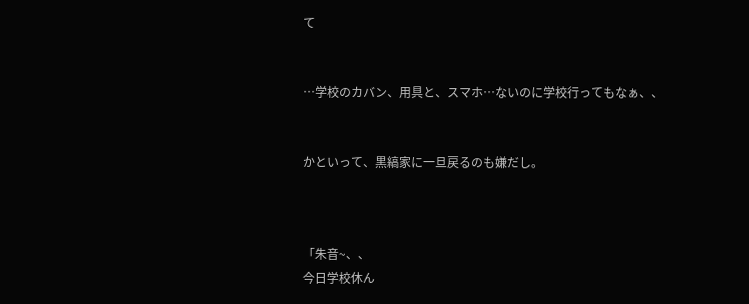て


…学校のカバン、用具と、スマホ…ないのに学校行ってもなぁ、、


かといって、黒縞家に一旦戻るのも嫌だし。



「朱音~、、
今日学校休ん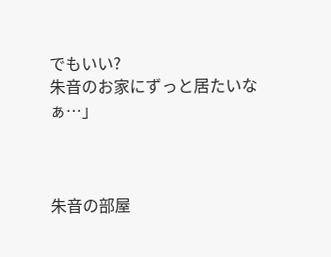でもいい?
朱音のお家にずっと居たいなぁ…」



朱音の部屋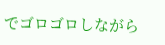でゴロゴロしながら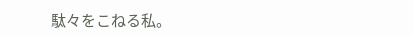駄々をこねる私。